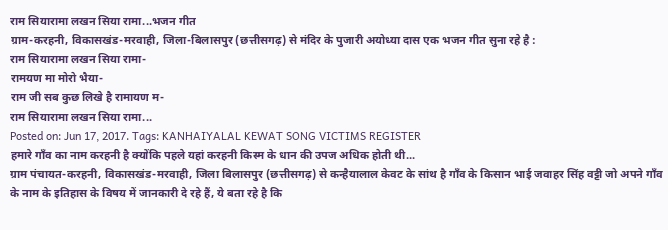राम सियारामा लखन सिया रामा...भजन गीत
ग्राम-करहनी, विकासखंड-मरवाही, जिला-बिलासपुर (छत्तीसगढ़) से मंदिर के पुजारी अयोध्या दास एक भजन गीत सुना रहे है :
राम सियारामा लखन सिया रामा-
रामयण मा मोरो भैया-
राम जी सब कुछ लिखे है रामायण म-
राम सियारामा लखन सिया रामा...
Posted on: Jun 17, 2017. Tags: KANHAIYALAL KEWAT SONG VICTIMS REGISTER
हमारे गाँव का नाम करहनी है क्योंकि पहले यहां करहनी किस्म के धान की उपज अधिक होती थी...
ग्राम पंचायत-करहनी, विकासखंड-मरवाही, जिला बिलासपुर (छत्तीसगढ़) से कन्हैयालाल केवट के सांथ है गाँव के किसान भाई जवाहर सिंह वट्टी जो अपने गाँव के नाम के इतिहास के विषय में जानकारी दे रहे हैं, ये बता रहे है कि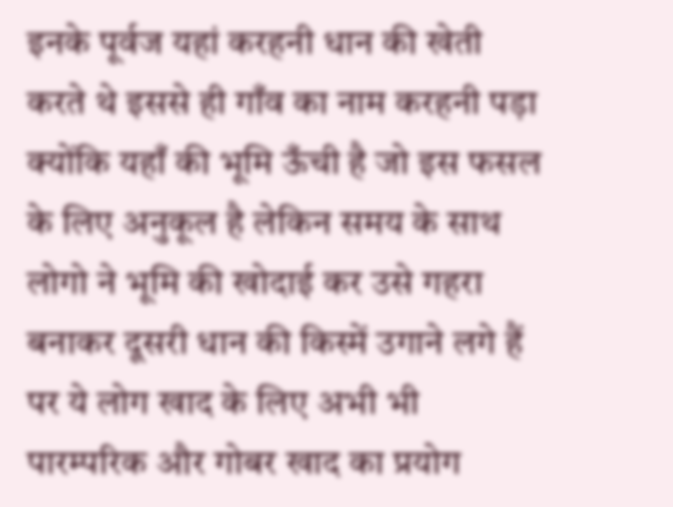इनके पूर्वज यहां करहनी धान की खेती करते थे इससे ही गाँव का नाम करहनी पड़ा क्योंकि यहाँ की भूमि ऊँची है जो इस फसल के लिए अनुकूल है लेकिन समय के साथ लोगो ने भूमि की खोदाई कर उसे गहरा बनाकर दूसरी धान की किस्में उगाने लगे हैं पर ये लोग खाद के लिए अभी भी पारम्परिक और गोबर खाद का प्रयोग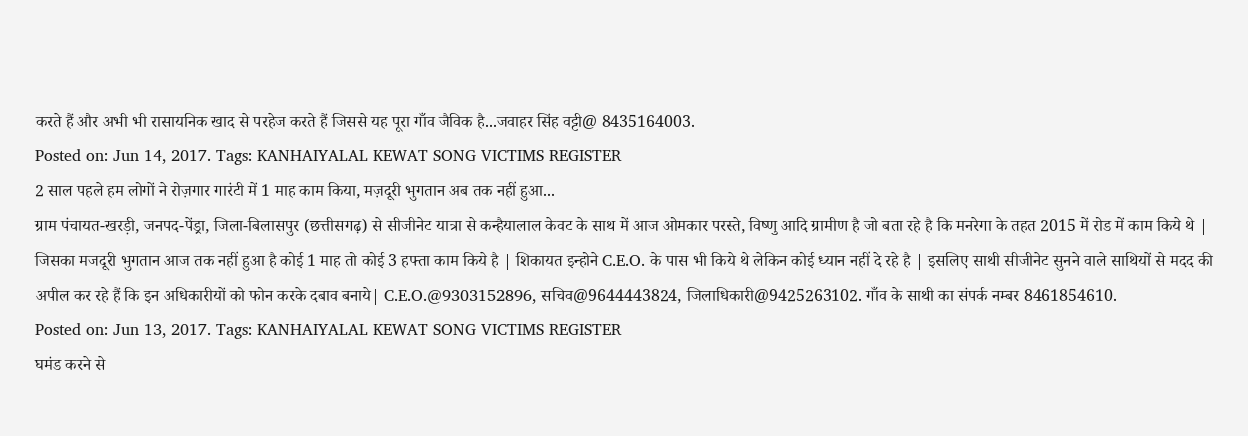करते हैं और अभी भी रासायनिक खाद से परहेज करते हैं जिससे यह पूरा गाँव जैविक है...जवाहर सिंह वट्टी@ 8435164003.
Posted on: Jun 14, 2017. Tags: KANHAIYALAL KEWAT SONG VICTIMS REGISTER
2 साल पहले हम लोगों ने रोज़गार गारंटी में 1 माह काम किया, मज़दूरी भुगतान अब तक नहीं हुआ...
ग्राम पंचायत-खरड़ी, जनपद-पेंड्रा, जिला-बिलासपुर (छत्तीसगढ़) से सीजीनेट यात्रा से कन्हैयालाल केवट के साथ में आज ओमकार परस्ते, विष्णु आदि ग्रामीण है जो बता रहे है कि मनरेगा के तहत 2015 में रोड में काम किये थे | जिसका मजदूरी भुगतान आज तक नहीं हुआ है कोई 1 माह तो कोई 3 हफ्ता काम किये है | शिकायत इन्होने C.E.O. के पास भी किये थे लेकिन कोई ध्यान नहीं दे रहे है | इसलिए साथी सीजीनेट सुनने वाले साथियों से मदद की अपील कर रहे हैं कि इन अधिकारीयों को फोन करके दबाव बनाये| C.E.O.@9303152896, सचिव@9644443824, जिलाधिकारी@9425263102. गाँव के साथी का संपर्क नम्बर 8461854610.
Posted on: Jun 13, 2017. Tags: KANHAIYALAL KEWAT SONG VICTIMS REGISTER
घमंड करने से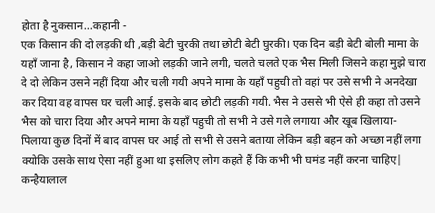होता है नुकसान...कहानी -
एक किसान की दो लड़की थी ,बड़ी बेटी चुरकी तथा छोटी बेटी घुरकी। एक दिन बड़ी बेटी बोली मामा के यहाँ जाना है, किसान ने कहा जाओ लड़की जाने लगी, चलते चलते एक भैस मिली जिसने कहा मुझे चारा दे दो लेकिन उसने नहीं दिया और चली गयी अपने मामा के यहाँ पहुची तो वहां पर उसे सभी ने अनदेखा कर दिया वह वापस घर चली आई. इसके बाद छोटी लड़की गयी. भैस ने उससे भी ऐसे ही कहा तो उसने भैस को चारा दिया और अपने मामा के यहाँ पहुची तो सभी ने उसे गले लगाया और खूब खिलाया- पिलाया कुछ दिनों में बाद वापस घर आई तो सभी से उसने बताया लेकिन बड़ी बहन को अच्छा नहीं लगा क्योकि उसके साथ ऐसा नहीं हुआ था इसलिए लोग कहते हैं कि कभी भी घमंड नहीं करना चाहिए| कन्हैयालाल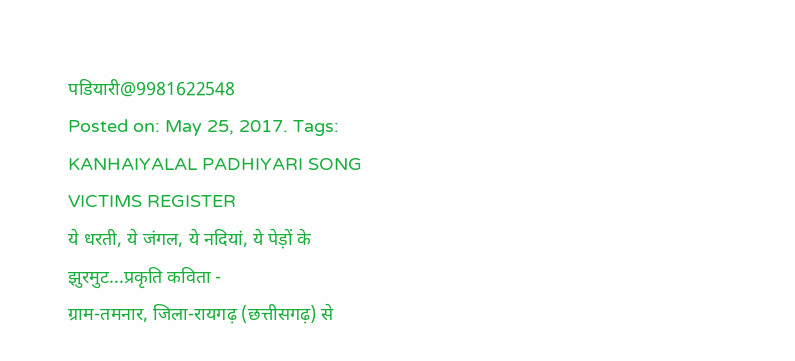पडियारी@9981622548
Posted on: May 25, 2017. Tags: KANHAIYALAL PADHIYARI SONG VICTIMS REGISTER
ये धरती, ये जंगल, ये नदियां, ये पेड़ों के झुरमुट...प्रकृति कविता -
ग्राम-तमनार, जिला-रायगढ़ (छत्तीसगढ़) से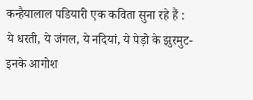कन्हैयालाल पडियारी एक कविता सुना रहे हैं :
ये धरती, ये जंगल, ये नदियां, ये पेड़ो के झुरमुट-
इनके आगोश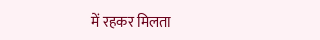में रहकर मिलता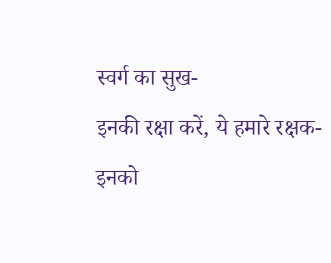स्वर्ग का सुख-
इनकी रक्षा करें, ये हमारे रक्षक-
इनको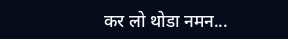कर लो थोडा नमन...